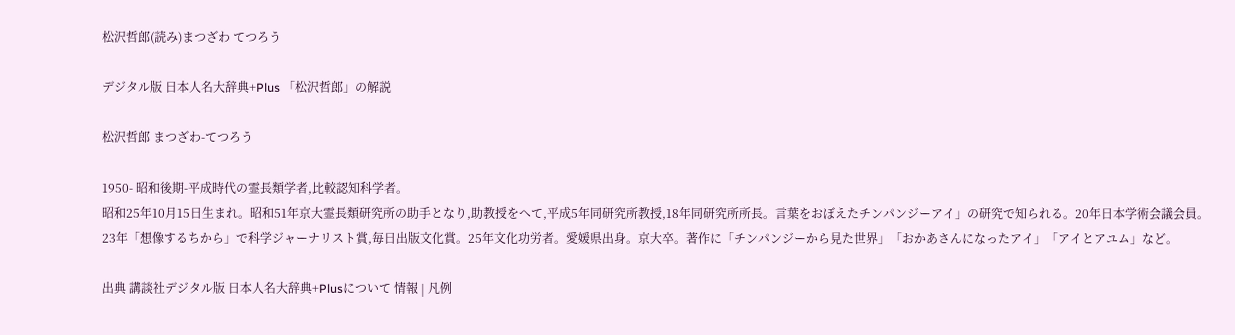松沢哲郎(読み)まつざわ てつろう

デジタル版 日本人名大辞典+Plus 「松沢哲郎」の解説

松沢哲郎 まつざわ-てつろう

1950- 昭和後期-平成時代の霊長類学者,比較認知科学者。
昭和25年10月15日生まれ。昭和51年京大霊長類研究所の助手となり,助教授をへて,平成5年同研究所教授,18年同研究所所長。言葉をおぼえたチンパンジーアイ」の研究で知られる。20年日本学術会議会員。23年「想像するちから」で科学ジャーナリスト賞,毎日出版文化賞。25年文化功労者。愛媛県出身。京大卒。著作に「チンパンジーから見た世界」「おかあさんになったアイ」「アイとアユム」など。

出典 講談社デジタル版 日本人名大辞典+Plusについて 情報 | 凡例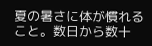夏の暑さに体が慣れること。数日から数十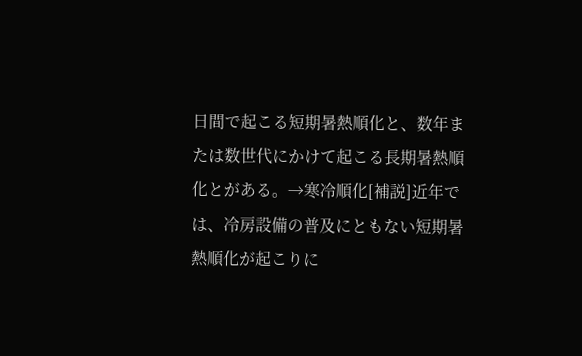日間で起こる短期暑熱順化と、数年または数世代にかけて起こる長期暑熱順化とがある。→寒冷順化[補説]近年では、冷房設備の普及にともない短期暑熱順化が起こりに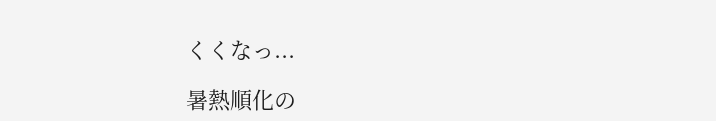くくなっ...

暑熱順化の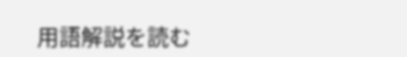用語解説を読む